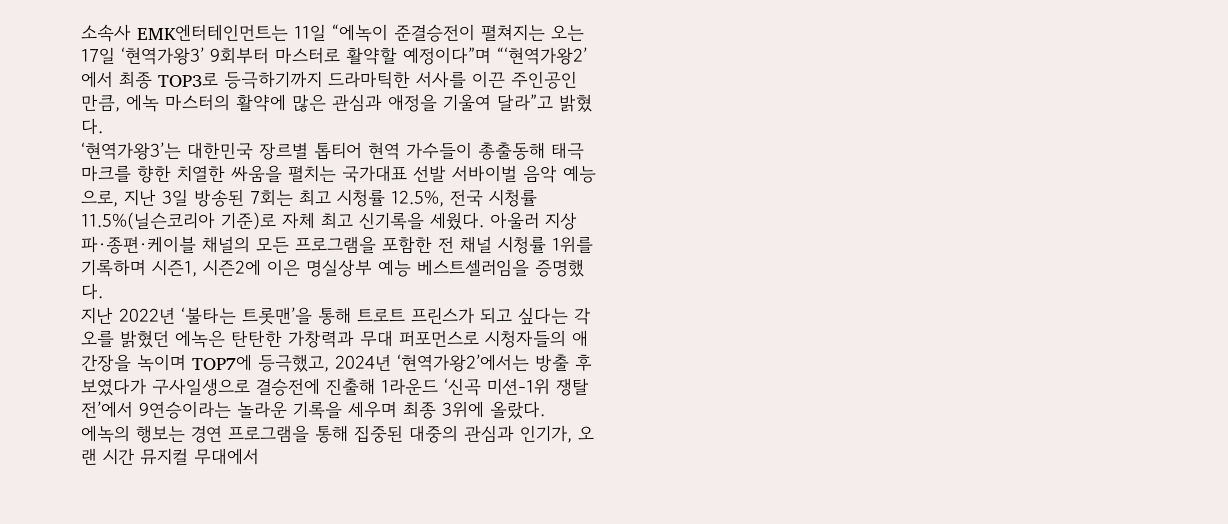소속사 EMK엔터테인먼트는 11일 “에녹이 준결승전이 펼쳐지는 오는 17일 ‘현역가왕3’ 9회부터 마스터로 활약할 예정이다”며 “‘현역가왕2’에서 최종 TOP3로 등극하기까지 드라마틱한 서사를 이끈 주인공인 만큼, 에녹 마스터의 활약에 많은 관심과 애정을 기울여 달라”고 밝혔다.
‘현역가왕3’는 대한민국 장르별 톱티어 현역 가수들이 총출동해 태극마크를 향한 치열한 싸움을 펼치는 국가대표 선발 서바이벌 음악 예능으로, 지난 3일 방송된 7회는 최고 시청률 12.5%, 전국 시청률 11.5%(닐슨코리아 기준)로 자체 최고 신기록을 세웠다. 아울러 지상파·종편·케이블 채널의 모든 프로그램을 포함한 전 채널 시청률 1위를 기록하며 시즌1, 시즌2에 이은 명실상부 예능 베스트셀러임을 증명했다.
지난 2022년 ‘불타는 트롯맨’을 통해 트로트 프린스가 되고 싶다는 각오를 밝혔던 에녹은 탄탄한 가창력과 무대 퍼포먼스로 시청자들의 애간장을 녹이며 TOP7에 등극했고, 2024년 ‘현역가왕2’에서는 방출 후보였다가 구사일생으로 결승전에 진출해 1라운드 ‘신곡 미션-1위 쟁탈전’에서 9연승이라는 놀라운 기록을 세우며 최종 3위에 올랐다.
에녹의 행보는 경연 프로그램을 통해 집중된 대중의 관심과 인기가, 오랜 시간 뮤지컬 무대에서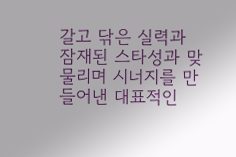갈고 닦은 실력과 잠재된 스타성과 맞물리며 시너지를 만들어낸 대표적인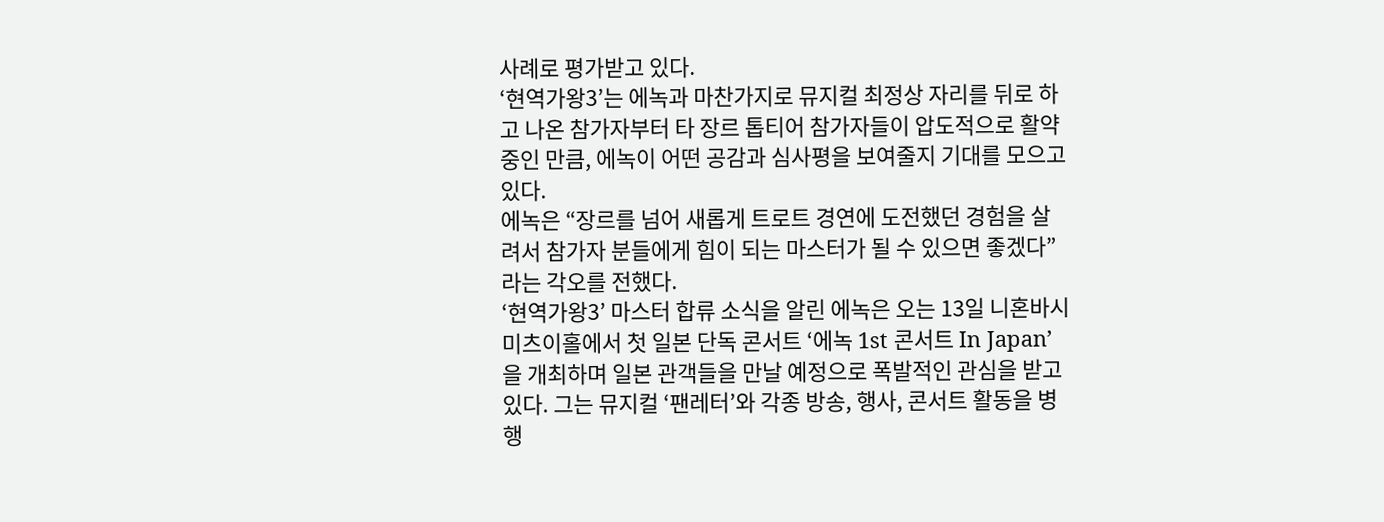사례로 평가받고 있다.
‘현역가왕3’는 에녹과 마찬가지로 뮤지컬 최정상 자리를 뒤로 하고 나온 참가자부터 타 장르 톱티어 참가자들이 압도적으로 활약 중인 만큼, 에녹이 어떤 공감과 심사평을 보여줄지 기대를 모으고 있다.
에녹은 “장르를 넘어 새롭게 트로트 경연에 도전했던 경험을 살려서 참가자 분들에게 힘이 되는 마스터가 될 수 있으면 좋겠다”라는 각오를 전했다.
‘현역가왕3’ 마스터 합류 소식을 알린 에녹은 오는 13일 니혼바시미츠이홀에서 첫 일본 단독 콘서트 ‘에녹 1st 콘서트 In Japan’을 개최하며 일본 관객들을 만날 예정으로 폭발적인 관심을 받고 있다. 그는 뮤지컬 ‘팬레터’와 각종 방송, 행사, 콘서트 활동을 병행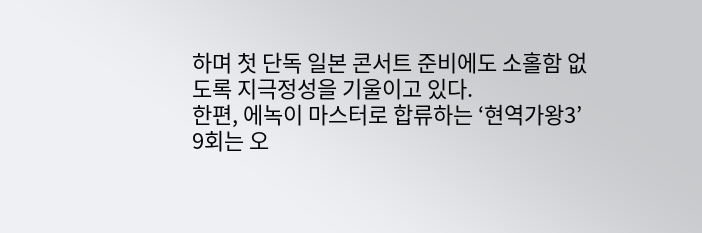하며 첫 단독 일본 콘서트 준비에도 소홀함 없도록 지극정성을 기울이고 있다.
한편, 에녹이 마스터로 합류하는 ‘현역가왕3’ 9회는 오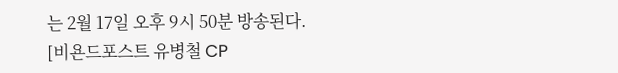는 2월 17일 오후 9시 50분 방송된다.
[비욘드포스트 유병철 CP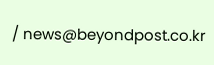/ news@beyondpost.co.kr